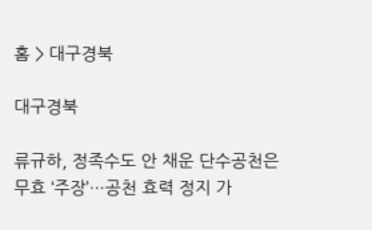홈 > 대구경북

대구경북

류규하, 정족수도 안 채운 단수공천은 무효 ‘주장’…공천 효력 정지 가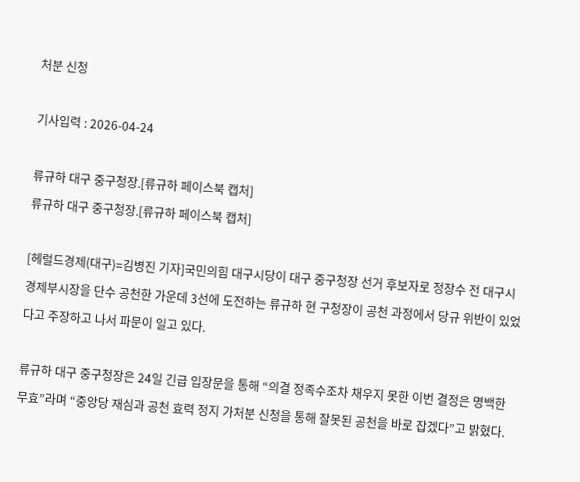처분 신청

기사입력 : 2026-04-24

류규하 대구 중구청장.[류규하 페이스북 캡처]
류규하 대구 중구청장.[류규하 페이스북 캡처]

[헤럴드경제(대구)=김병진 기자]국민의힘 대구시당이 대구 중구청장 선거 후보자로 정장수 전 대구시 경제부시장을 단수 공천한 가운데 3선에 도전하는 류규하 현 구청장이 공천 과정에서 당규 위반이 있었다고 주장하고 나서 파문이 일고 있다.

류규하 대구 중구청장은 24일 긴급 입장문을 통해 “의결 정족수조차 채우지 못한 이번 결정은 명백한 무효”라며 “중앙당 재심과 공천 효력 정지 가처분 신청을 통해 잘못된 공천을 바로 잡겠다”고 밝혔다.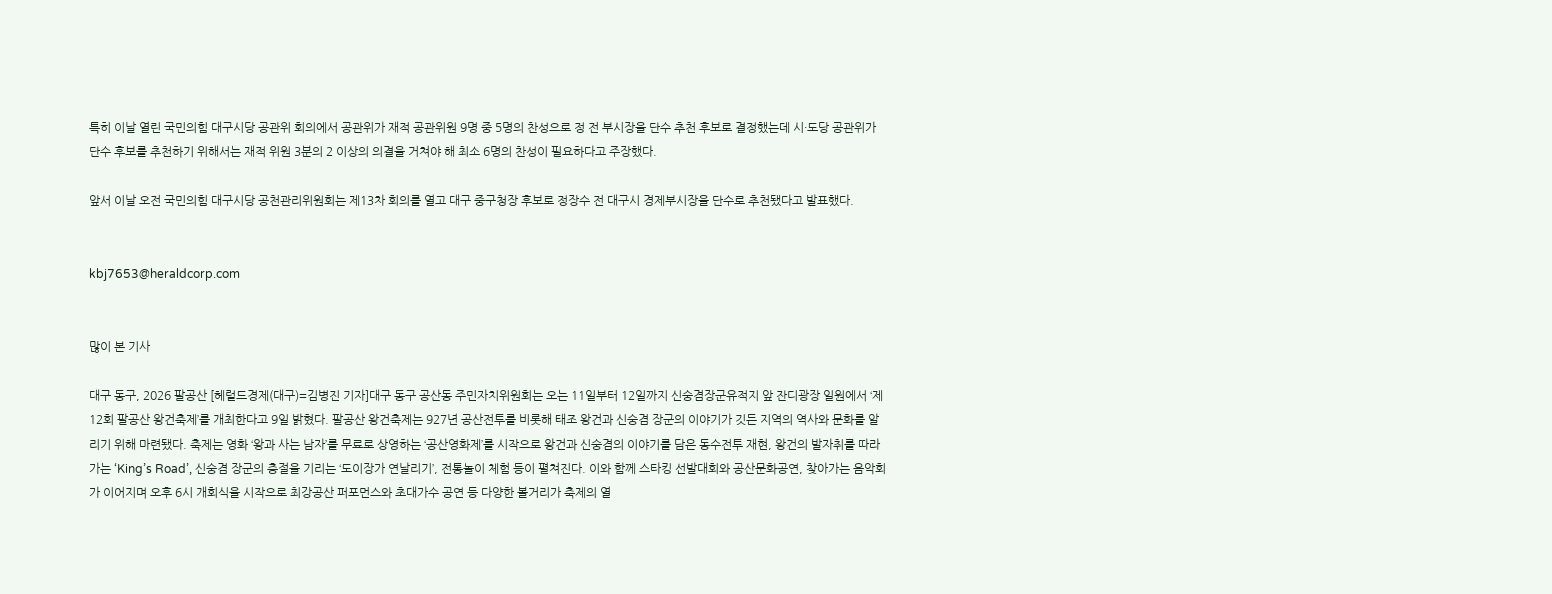특히 이날 열린 국민의힘 대구시당 공관위 회의에서 공관위가 재적 공관위원 9명 중 5명의 찬성으로 정 전 부시장을 단수 추천 후보로 결정했는데 시·도당 공관위가 단수 후보를 추천하기 위해서는 재적 위원 3분의 2 이상의 의결을 거쳐야 해 최소 6명의 찬성이 필요하다고 주장했다.

앞서 이날 오전 국민의힘 대구시당 공천관리위원회는 제13차 회의를 열고 대구 중구청장 후보로 정장수 전 대구시 경제부시장을 단수로 추천됐다고 발표했다.


kbj7653@heraldcorp.com


많이 본 기사

대구 동구, 2026 팔공산 [헤럴드경제(대구)=김병진 기자]대구 동구 공산동 주민자치위원회는 오는 11일부터 12일까지 신숭겸장군유적지 앞 잔디광장 일원에서 ‘제12회 팔공산 왕건축제’를 개최한다고 9일 밝혔다. 팔공산 왕건축제는 927년 공산전투를 비롯해 태조 왕건과 신숭겸 장군의 이야기가 깃든 지역의 역사와 문화를 알리기 위해 마련됐다. 축제는 영화 ‘왕과 사는 남자’를 무료로 상영하는 ‘공산영화제’를 시작으로 왕건과 신숭겸의 이야기를 담은 동수전투 재현, 왕건의 발자취를 따라가는 ‘King’s Road’, 신숭겸 장군의 충절을 기리는 ‘도이장가 연날리기’, 전통놀이 체험 등이 펼쳐진다. 이와 함께 스타킹 선발대회와 공산문화공연, 찾아가는 음악회가 이어지며 오후 6시 개회식을 시작으로 최강공산 퍼포먼스와 초대가수 공연 등 다양한 볼거리가 축제의 열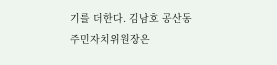기를 더한다. 김남호 공산동 주민자치위원장은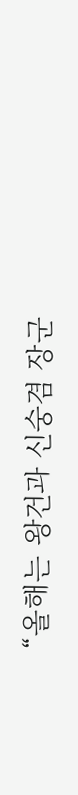“올해는 왕건과 신숭겸 장군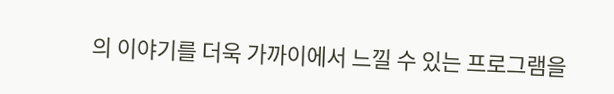의 이야기를 더욱 가까이에서 느낄 수 있는 프로그램을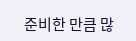준비한 만큼 많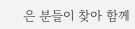은 분들이 찾아 함께